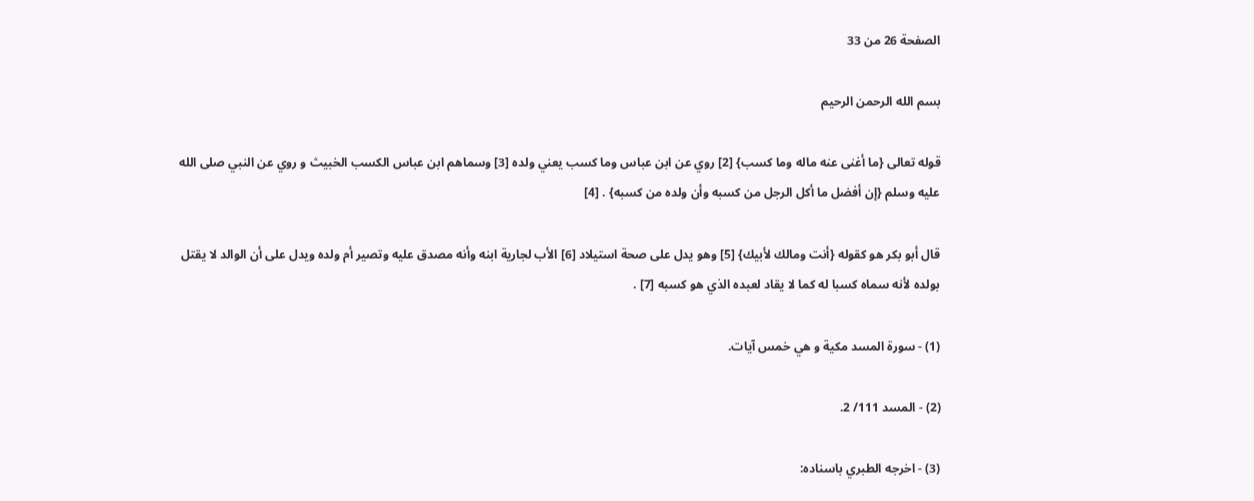الصفحة 26 من 33

بسم الله الرحمن الرحيم

قوله تعالى {ما أغنى عنه ماله وما كسب} [2] روي عن ابن عباس وما كسب يعني ولده [3] وسماهم ابن عباس الكسب الخبيث و روي عن النبي صلى الله عليه وسلم {إن أفضل ما أكل الرجل من كسبه وأن ولده من كسبه} . [4]

قال أبو بكر هو كقوله {أنت ومالك لأبيك} [5] وهو يدل على صحة استيلاد [6] الأب لجارية ابنه وأنه مصدق عليه وتصير أم ولده ويدل على أن الوالد لا يقتل بولده لأنه سماه كسبا له كما لا يقاد لعبده الذي هو كسبه [7] .

(1) - سورة المسد مکية و هي خمس آيات.

(2) - المسد 111/ 2.

(3) - اخرجه الطبري باسناده: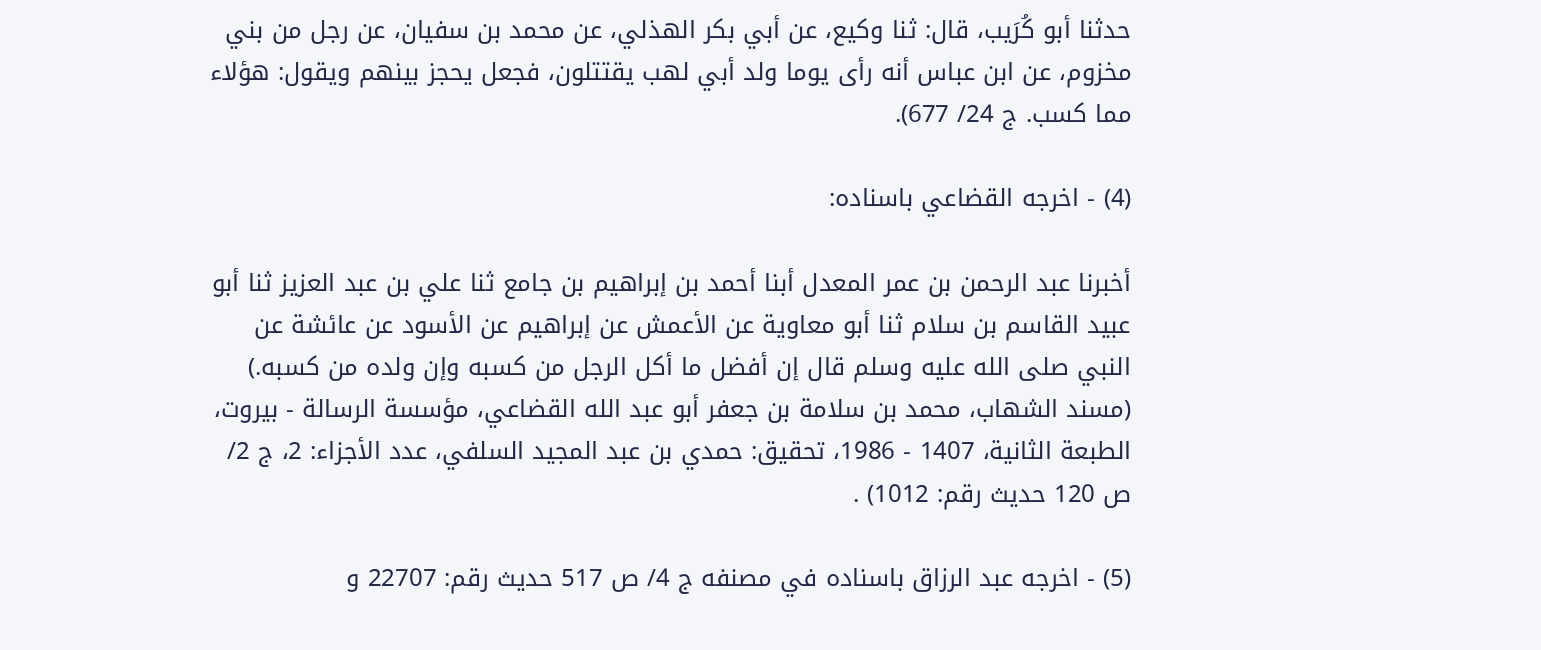حدثنا أبو كُرَيب، قال: ثنا وكيع، عن أبي بكر الهذلي، عن محمد بن سفيان، عن رجل من بني مخزوم، عن ابن عباس أنه رأى يوما ولد أبي لهب يقتتلون، فجعل يحجز بينهم ويقول: هؤلاء مما كسب. ج 24/ 677).

(4) - اخرجه القضاعي باسناده:

أخبرنا عبد الرحمن بن عمر المعدل أبنا أحمد بن إبراهيم بن جامع ثنا علي بن عبد العزيز ثنا أبو عبيد القاسم بن سلام ثنا أبو معاوية عن الأعمش عن إبراهيم عن الأسود عن عائشة عن النبي صلى الله عليه وسلم قال إن أفضل ما أكل الرجل من كسبه وإن ولده من كسبه.) (مسند الشهاب، محمد بن سلامة بن جعفر أبو عبد الله القضاعي، مؤسسة الرسالة - بيروت، الطبعة الثانية، 1407 - 1986، تحقيق: حمدي بن عبد المجيد السلفي، عدد الأجزاء: 2، ج 2/ ص 120 حديث رقم: 1012) .

(5) - اخرجه عبد الرزاق باسناده في مصنفه ج 4/ ص 517 حديث رقم: 22707 و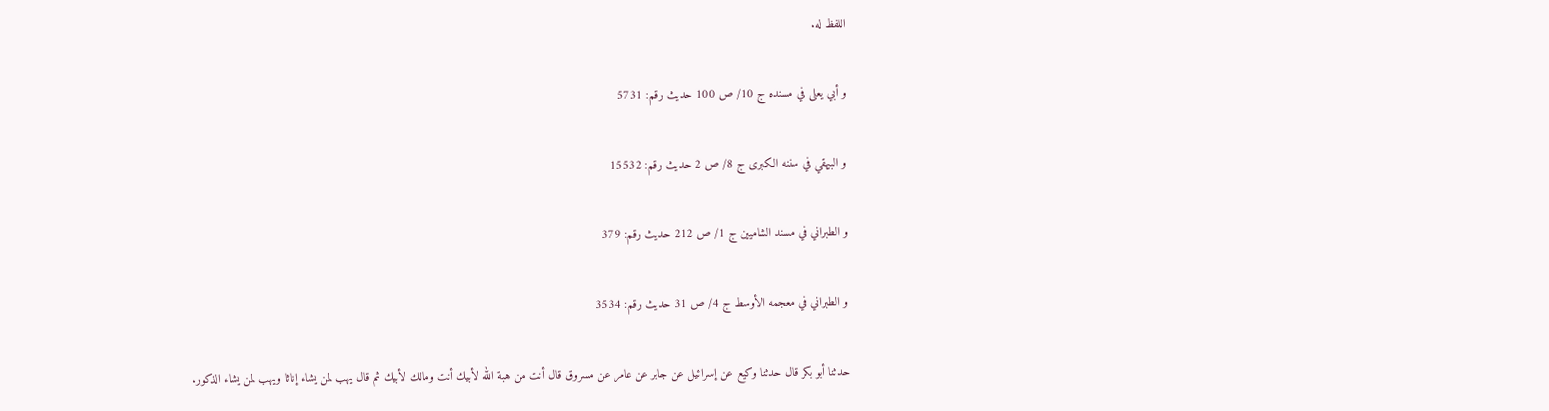اللفظ له.

و أبي يعلى في مسنده ج 10/ ص 100 حديث رقم: 5731

و البيهقي في سننه الكبرى ج 8/ ص 2 حديث رقم: 15532

و الطبراني في مسند الشاميين ج 1/ ص 212 حديث رقم: 379

و الطبراني في معجمه الأوسط ج 4/ ص 31 حديث رقم: 3534

حدثنا أبو بكر قال حدثنا وكيع عن إسرائيل عن جابر عن عامر عن مسروق قال أنت من هبة الله لأبيك أنت ومالك لأبيك ثم قال يهب لمن يشاء إناثا ويهب لمن يشاء الذكور.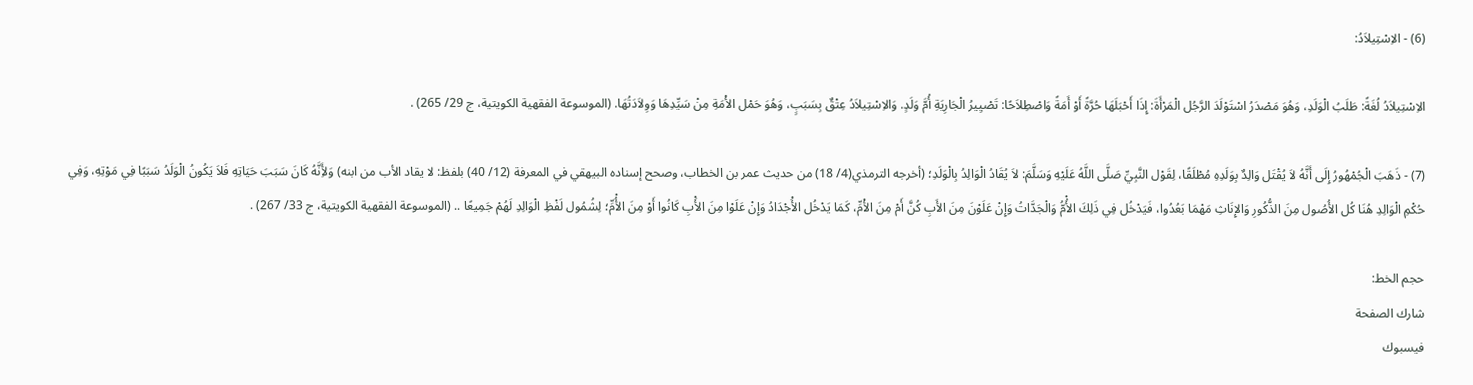(6) - الاِسْتِيلاَدُ:

الاِسْتِيلاَدُ لُغَةً: طَلَبُ الْوَلَدِ، وَهُوَ مَصْدَرُ اسْتَوْلَدَ الرَّجُل الْمَرْأَةَ: إِذَا أَحْبَلَهَا حُرَّةً أَوْ أَمَةً وَاصْطِلاَحًا: تَصْيِيرُ الْجَارِيَةِ أُمَّ وَلَدٍ. وَالاِسْتِيلاَدُ عِتْقٌ بِسَبَبٍ، وَهُوَ حَمْل الأْمَةِ مِنْ سَيِّدِهَا وَوِلاَدَتُهَا. (الموسوعة الفقهية الكويتية، ج 29/ 265) .

(7) - ذَهَبَ الْجُمْهُورُ إِلَى أَنَّهُ لاَ يُقْتَل وَالِدٌ بِوَلَدِهِ مُطْلَقًا، لِقَوْل النَّبِيِّ صَلَّى اللَّهُ عَلَيْهِ وَسَلَّمَ: لاَ يُقَادُ الْوَالِدُ بِالْوَلَدِ؛ (أخرجه الترمذي(4/ 18) من حديث عمر بن الخطاب، وصحح إسناده البيهقي في المعرفة (12/ 40) بلفظ: لا يقاد الأب من ابنه) وَلأَِنَّهُ كَانَ سَبَبَ حَيَاتِهِ فَلاَ يَكُونُ الْوَلَدُ سَبَبًا فِي مَوْتِهِ، وَفِي حُكْمِ الْوَالِدِ هُنَا كُل الأُصُول مِنَ الذُّكُورِ وَالإِنَاثِ مَهْمَا بَعُدُوا، فَيَدْخُل فِي ذَلِكَ الأُْمُّ وَالْجَدَّاتُ وَإِنْ عَلَوْنَ مِنَ الأَبِ كُنَّ أَمْ مِنَ الأْمِّ، كَمَا يَدْخُل الأَْجْدَادُ وَإِنْ عَلَوْا مِنَ الأَْبِ كَانُوا أَوْ مِنَ الأُْمِّ؛ لِشُمُول لَفْظِ الْوَالِدِ لَهُمْ جَمِيعًا .. (الموسوعة الفقهية الكويتية، ج 33/ 267) .

حجم الخط:
شارك الصفحة
فيسبوك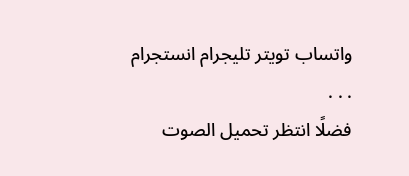واتساب تويتر تليجرام انستجرام
. . .
فضلًا انتظر تحميل الصوت